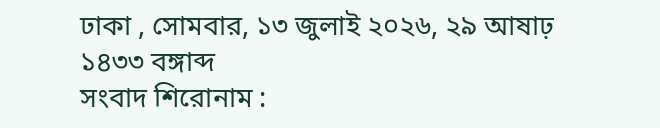ঢাকা , সোমবার, ১৩ জুলাই ২০২৬, ২৯ আষাঢ় ১৪৩৩ বঙ্গাব্দ
সংবাদ শিরোনাম :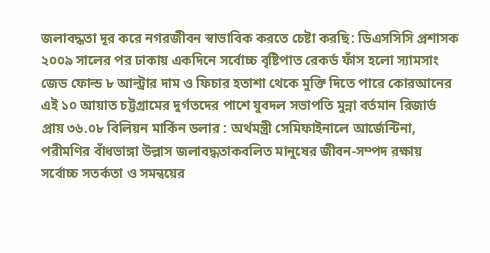জলাবদ্ধতা দূর করে নগরজীবন স্বাভাবিক করতে চেষ্টা করছি: ডিএসসিসি প্রশাসক ২০০৯ সালের পর ঢাকায় একদিনে সর্বোচ্চ বৃষ্টিপাত রেকর্ড ফাঁস হলো স্যামসাং জেড ফোল্ড ৮ আল্ট্রার দাম ও ফিচার হতাশা থেকে মুক্তি দিতে পারে কোরআনের এই ১০ আয়াত চট্টগ্রামের দুর্গতদের পাশে যুবদল সভাপতি মুন্না বর্তমান রিজার্ভ প্রায় ৩৬.০৮ বিলিয়ন মার্কিন ডলার : অর্থমন্ত্রী সেমিফাইনালে আর্জেন্টিনা, পরীমণির বাঁধভাঙ্গা উল্লাস জলাবদ্ধতাকবলিত মানুষের জীবন-সম্পদ রক্ষায় সর্বোচ্চ সতর্কতা ও সমন্বয়ের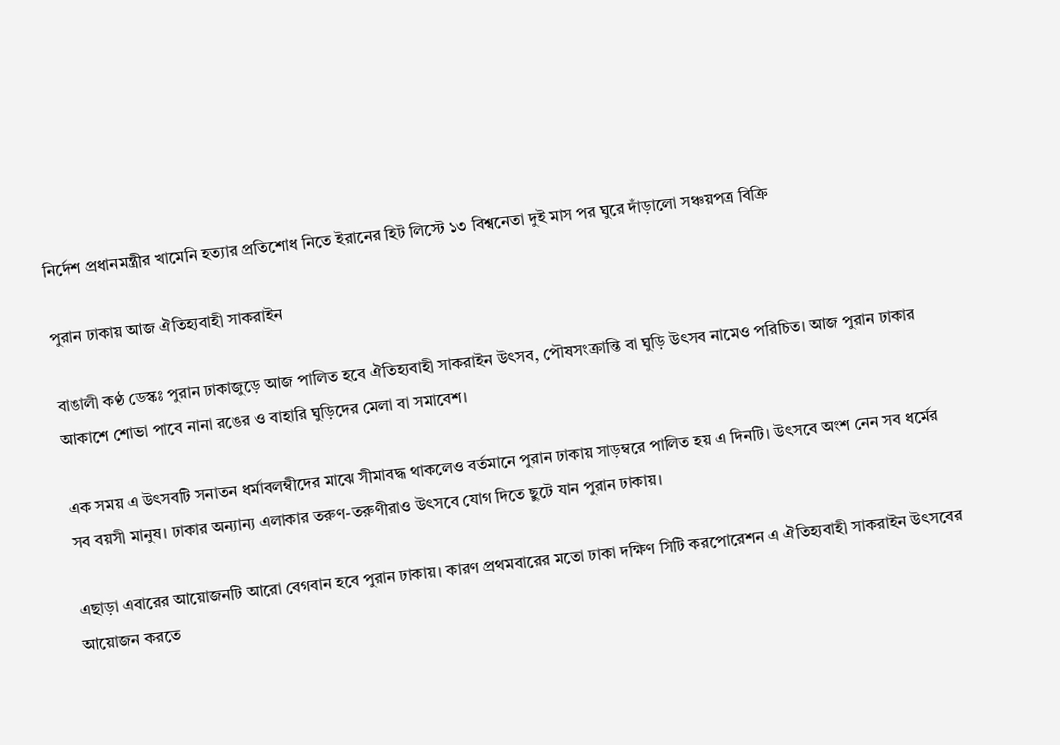নির্দেশ প্রধানমন্ত্রীর খামেনি হত্যার প্রতিশোধ নিতে ইরানের হিট লিস্টে ১৩ বিশ্বনেতা দুই মাস পর ঘুরে দাঁড়ালো সঞ্চয়পত্র বিক্রি

পুরান ঢাকায় আজ ঐতিহ্যবাহী সাকরাইন

বাঙালী কণ্ঠ ডেস্কঃ পুরান ঢাকাজুড়ে আজ পালিত হবে ঐতিহ্যবাহী সাকরাইন উৎসব, পৌষসংক্রান্তি বা ঘুড়ি উৎসব নামেও পরিচিত। আজ পুরান ঢাকার আকাশে শোভা পাবে নানা রঙের ও বাহারি ঘুড়িদের মেলা বা সমাবেশ।

এক সময় এ উৎসবটি সনাতন ধর্মাবলম্বীদের মাঝে সীমাবদ্ধ থাকলেও বর্তমানে পুরান ঢাকায় সাড়ম্বরে পালিত হয় এ দিনটি। উৎসবে অংশ নেন সব ধর্মের সব বয়সী মানুষ। ঢাকার অন্যান্য এলাকার তরুণ-তরুণীরাও উৎসবে যোগ দিতে ছুটে যান পুরান ঢাকায়।

এছাড়া এবারের আয়োজনটি আরো বেগবান হবে পুরান ঢাকায়। কারণ প্রথমবারের মতো ঢাকা দক্ষিণ সিটি করপোরেশন এ ঐতিহ্যবাহী সাকরাইন উৎসবের আয়োজন করতে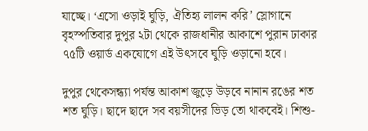যাচ্ছে। ‘এসো ওড়াই ঘুড়ি, ঐতিহ্য লালন করি’ স্লোগানে বৃহস্পতিবার দুপুর ২টা থেকে রাজধানীর আকাশে পুরান ঢাকার ৭৫টি ওয়ার্ড একযোগে এই উৎসবে ঘুড়ি ওড়ানো হবে।

দুপুর থেকেসন্ধ্যা পর্যন্ত আকাশ জুড়ে উড়বে নানান রঙের শত শত ঘুড়ি। ছাদে ছাদে সব বয়সীদের ভিড় তো থাকবেই। শিশু-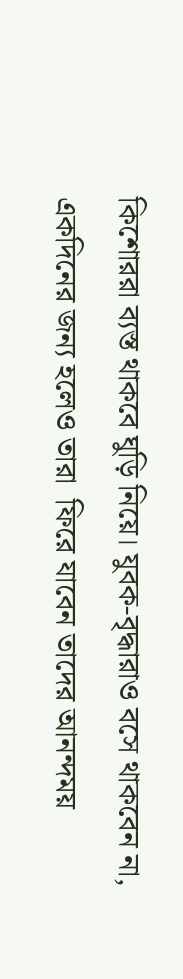কিশোররা ব্যস্ত থাকবে ঘুড়ি নিয়ে। যুবক-বৃদ্ধারাও বসে থাকবেন না, একদিনের জন্য হলেও তারা  ফিরে যাবেন তাদের আনন্দময়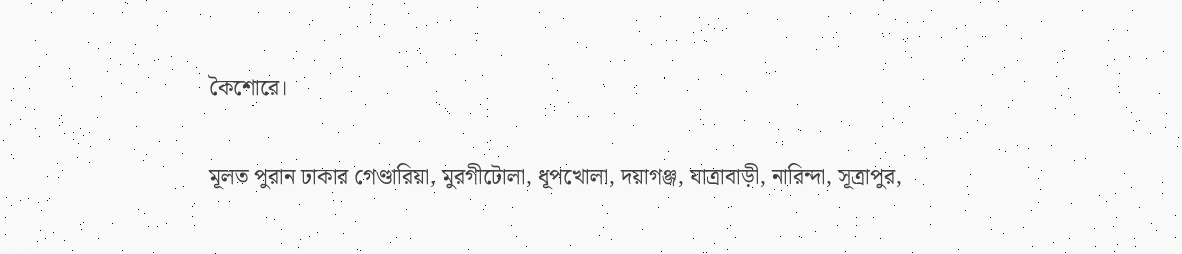কৈশোরে।

মূলত পুরান ঢাকার গেণ্ডারিয়া, মুরগীটোলা, ধূপখোলা, দয়াগঞ্জ, যাত্রাবাড়ী, নারিন্দা, সূত্রাপুর,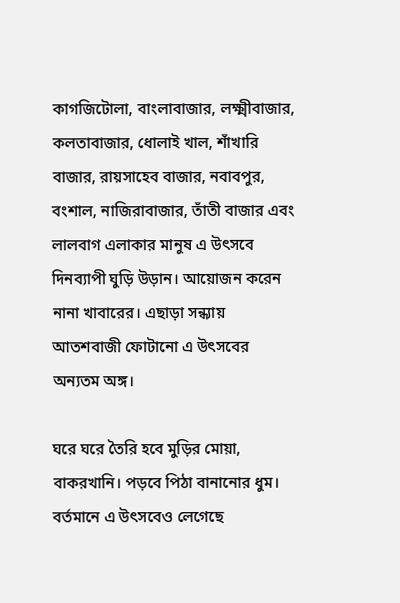কাগজিটোলা, বাংলাবাজার, লক্ষ্মীবাজার, কলতাবাজার, ধোলাই খাল, শাঁখারি বাজার, রায়সাহেব বাজার, নবাবপুর, বংশাল, নাজিরাবাজার, তাঁতী বাজার এবং লালবাগ এলাকার মানুষ এ উৎসবে দিনব্যাপী ঘুড়ি উড়ান। আয়োজন করেন নানা খাবারের। এছাড়া সন্ধ্যায় আতশবাজী ফোটানো এ উৎসবের অন্যতম অঙ্গ।

ঘরে ঘরে তৈরি হবে মুড়ির মোয়া, বাকরখানি। পড়বে পিঠা বানানোর ধুম। বর্তমানে এ উৎসবেও লেগেছে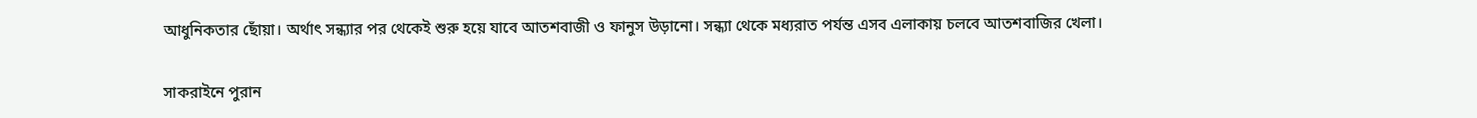আধুনিকতার ছোঁয়া। অর্থাৎ সন্ধ্যার পর থেকেই শুরু হয়ে যাবে আতশবাজী ও ফানুস উড়ানো। সন্ধ্যা থেকে মধ্যরাত পর্যন্ত এসব এলাকায় চলবে আতশবাজির খেলা।

সাকরাইনে পুরান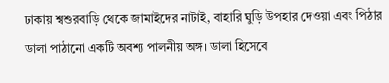ঢাকায় শ্বশুরবাড়ি থেকে জামাইদের নাটাই, বাহারি ঘুড়ি উপহার দেওয়া এবং পিঠার ডালা পাঠানো একটি অবশ্য পালনীয় অঙ্গ। ডালা হিসেবে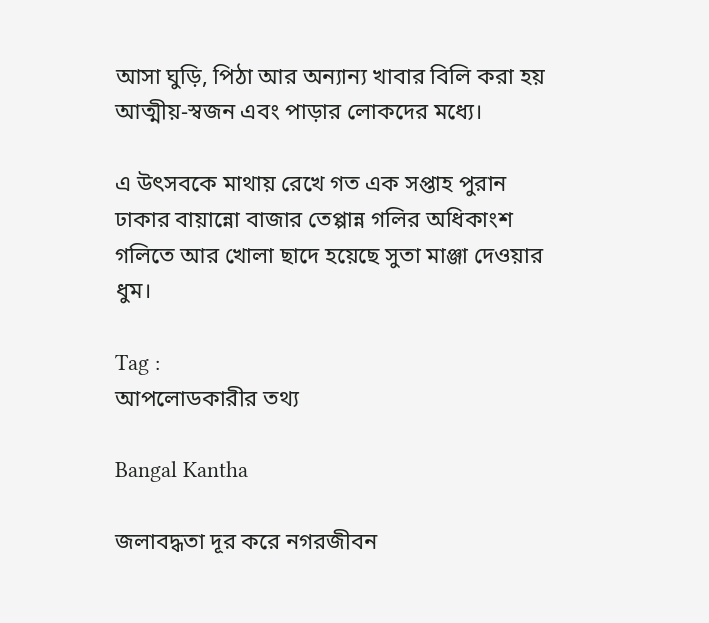আসা ঘুড়ি, পিঠা আর অন্যান্য খাবার বিলি করা হয় আত্মীয়-স্বজন এবং পাড়ার লোকদের মধ্যে।

এ উৎসবকে মাথায় রেখে গত এক সপ্তাহ পুরান ঢাকার বায়ান্নো বাজার তেপ্পান্ন গলির অধিকাংশ গলিতে আর খোলা ছাদে হয়েছে সুতা মাঞ্জা দেওয়ার ধুম।

Tag :
আপলোডকারীর তথ্য

Bangal Kantha

জলাবদ্ধতা দূর করে নগরজীবন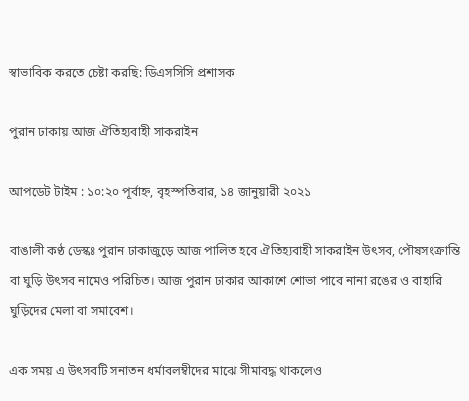স্বাভাবিক করতে চেষ্টা করছি: ডিএসসিসি প্রশাসক

পুরান ঢাকায় আজ ঐতিহ্যবাহী সাকরাইন

আপডেট টাইম : ১০:২০ পূর্বাহ্ন, বৃহস্পতিবার, ১৪ জানুয়ারী ২০২১

বাঙালী কণ্ঠ ডেস্কঃ পুরান ঢাকাজুড়ে আজ পালিত হবে ঐতিহ্যবাহী সাকরাইন উৎসব, পৌষসংক্রান্তি বা ঘুড়ি উৎসব নামেও পরিচিত। আজ পুরান ঢাকার আকাশে শোভা পাবে নানা রঙের ও বাহারি ঘুড়িদের মেলা বা সমাবেশ।

এক সময় এ উৎসবটি সনাতন ধর্মাবলম্বীদের মাঝে সীমাবদ্ধ থাকলেও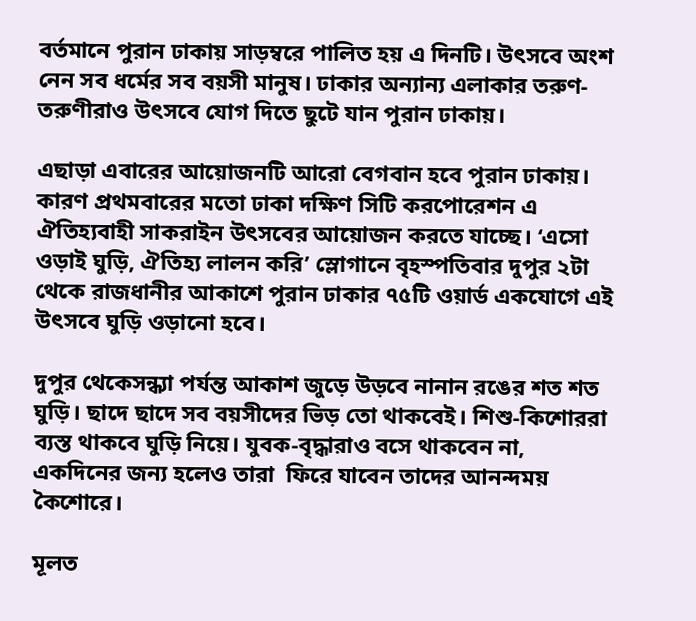বর্তমানে পুরান ঢাকায় সাড়ম্বরে পালিত হয় এ দিনটি। উৎসবে অংশ নেন সব ধর্মের সব বয়সী মানুষ। ঢাকার অন্যান্য এলাকার তরুণ-তরুণীরাও উৎসবে যোগ দিতে ছুটে যান পুরান ঢাকায়।

এছাড়া এবারের আয়োজনটি আরো বেগবান হবে পুরান ঢাকায়। কারণ প্রথমবারের মতো ঢাকা দক্ষিণ সিটি করপোরেশন এ ঐতিহ্যবাহী সাকরাইন উৎসবের আয়োজন করতে যাচ্ছে। ‘এসো ওড়াই ঘুড়ি, ঐতিহ্য লালন করি’ স্লোগানে বৃহস্পতিবার দুপুর ২টা থেকে রাজধানীর আকাশে পুরান ঢাকার ৭৫টি ওয়ার্ড একযোগে এই উৎসবে ঘুড়ি ওড়ানো হবে।

দুপুর থেকেসন্ধ্যা পর্যন্ত আকাশ জুড়ে উড়বে নানান রঙের শত শত ঘুড়ি। ছাদে ছাদে সব বয়সীদের ভিড় তো থাকবেই। শিশু-কিশোররা ব্যস্ত থাকবে ঘুড়ি নিয়ে। যুবক-বৃদ্ধারাও বসে থাকবেন না, একদিনের জন্য হলেও তারা  ফিরে যাবেন তাদের আনন্দময় কৈশোরে।

মূলত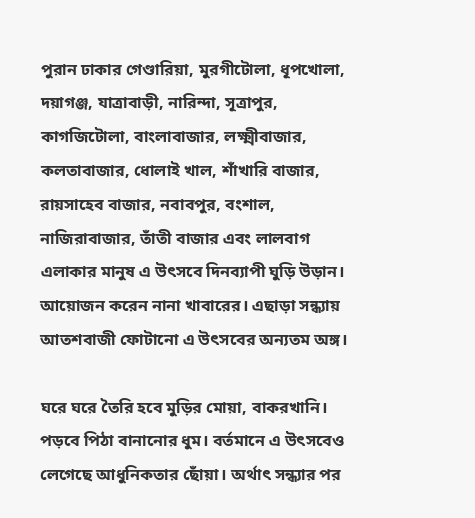পুরান ঢাকার গেণ্ডারিয়া, মুরগীটোলা, ধূপখোলা, দয়াগঞ্জ, যাত্রাবাড়ী, নারিন্দা, সূত্রাপুর, কাগজিটোলা, বাংলাবাজার, লক্ষ্মীবাজার, কলতাবাজার, ধোলাই খাল, শাঁখারি বাজার, রায়সাহেব বাজার, নবাবপুর, বংশাল, নাজিরাবাজার, তাঁতী বাজার এবং লালবাগ এলাকার মানুষ এ উৎসবে দিনব্যাপী ঘুড়ি উড়ান। আয়োজন করেন নানা খাবারের। এছাড়া সন্ধ্যায় আতশবাজী ফোটানো এ উৎসবের অন্যতম অঙ্গ।

ঘরে ঘরে তৈরি হবে মুড়ির মোয়া, বাকরখানি। পড়বে পিঠা বানানোর ধুম। বর্তমানে এ উৎসবেও লেগেছে আধুনিকতার ছোঁয়া। অর্থাৎ সন্ধ্যার পর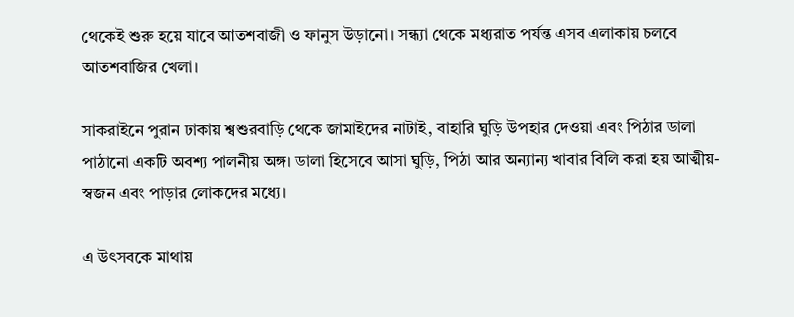থেকেই শুরু হয়ে যাবে আতশবাজী ও ফানুস উড়ানো। সন্ধ্যা থেকে মধ্যরাত পর্যন্ত এসব এলাকায় চলবে আতশবাজির খেলা।

সাকরাইনে পুরান ঢাকায় শ্বশুরবাড়ি থেকে জামাইদের নাটাই, বাহারি ঘুড়ি উপহার দেওয়া এবং পিঠার ডালা পাঠানো একটি অবশ্য পালনীয় অঙ্গ। ডালা হিসেবে আসা ঘুড়ি, পিঠা আর অন্যান্য খাবার বিলি করা হয় আত্মীয়-স্বজন এবং পাড়ার লোকদের মধ্যে।

এ উৎসবকে মাথায়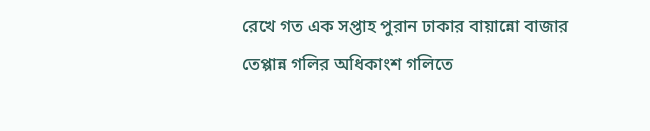রেখে গত এক সপ্তাহ পুরান ঢাকার বায়ান্নো বাজার তেপ্পান্ন গলির অধিকাংশ গলিতে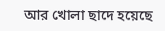আর খোলা ছাদে হয়েছে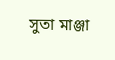সুতা মাঞ্জা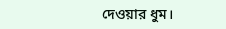দেওয়ার ধুম।